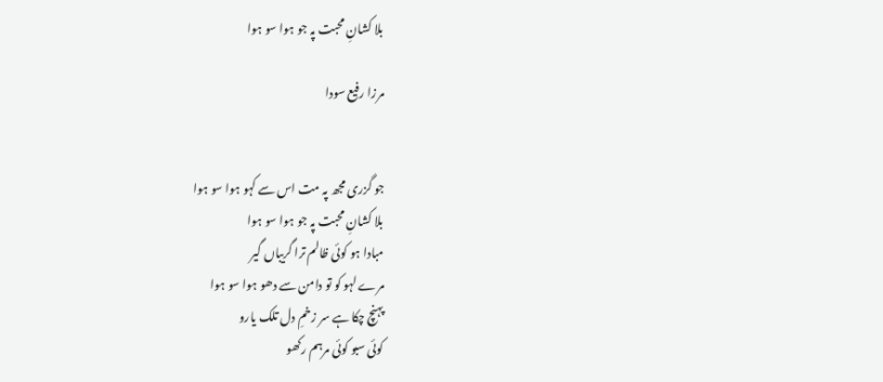بلا کشانِ محبت پہ جو ہوا سو ہوا

مرزا رفیع سودا


جو گزری مجھ پہ مت اس سے کہو ہوا سو ہوا
بلا کشانِ محبت پہ جو ہوا سو ہوا
مبادا ہو کوئی ظالم ترا گریباں گیر
مرے لہو کو تو دامن سے دھو ہوا سو ہوا
پہنچ چکا ہے سر زخمِ دل تلک یارو
کوئی سبو کوئی مرہم رکھو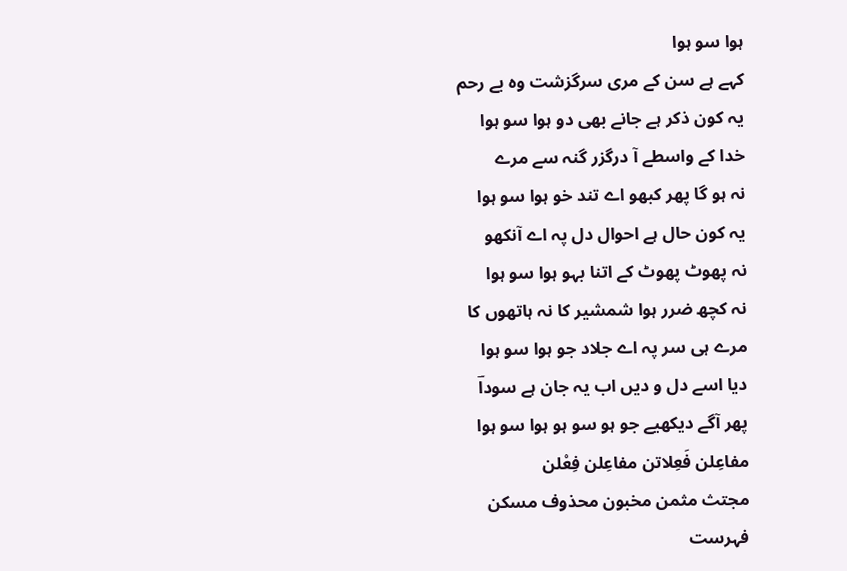ہوا سو ہوا
کہے ہے سن کے مری سرگزشت وہ بے رحم
یہ کون ذکر ہے جانے بھی دو ہوا سو ہوا
خدا کے واسطے آ درگزر گنہ سے مرے
نہ ہو گا پھر کبھو اے تند خو ہوا سو ہوا
یہ کون حال ہے احوال دل پہ اے آنکھو
نہ پھوٹ پھوٹ کے اتنا بہو ہوا سو ہوا
نہ کچھ ضرر ہوا شمشیر کا نہ ہاتھوں کا
مرے ہی سر پہ اے جلاد جو ہوا سو ہوا
دیا اسے دل و دیں اب یہ جان ہے سوداؔ
پھر آگے دیکھیے جو ہو سو ہو ہوا سو ہوا
مفاعِلن فَعِلاتن مفاعِلن فِعْلن
مجتث مثمن مخبون محذوف مسکن
فہرست